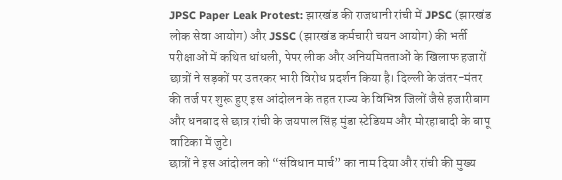JPSC Paper Leak Protest: झारखंड की राजधानी रांची में JPSC (झारखंड लोक सेवा आयोग) और JSSC (झारखंड कर्मचारी चयन आयोग) की भर्ती परीक्षाओं में कथित धांधली, पेपर लीक और अनियमितताओं के खिलाफ हजारों छात्रों ने सड़कों पर उतरकर भारी विरोध प्रदर्शन किया है। दिल्ली के जंतर-मंतर की तर्ज पर शुरू हुए इस आंदोलन के तहत राज्य के विभिन्न जिलों जैसे हजारीबाग और धनबाद से छात्र रांची के जयपाल सिंह मुंडा स्टेडियम और मोरहाबादी के बापू वाटिका में जुटे।
छात्रों ने इस आंदोलन को “संविधान मार्च” का नाम दिया और रांची की मुख्य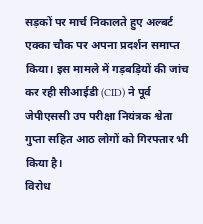सड़कों पर मार्च निकालते हुए अल्बर्ट एक्का चौक पर अपना प्रदर्शन समाप्त किया। इस मामले में गड़बड़ियों की जांच कर रही सीआईडी (CID) ने पूर्व जेपीएससी उप परीक्षा नियंत्रक श्वेता गुप्ता सहित आठ लोगों को गिरफ्तार भी किया है।
विरोध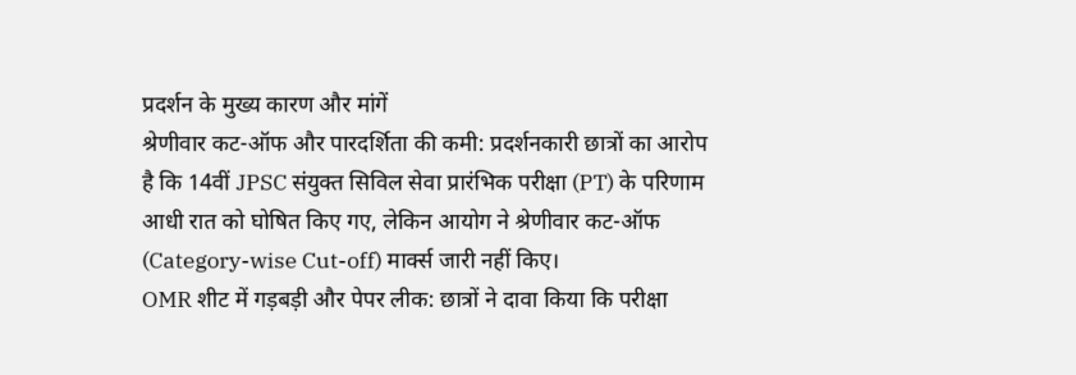प्रदर्शन के मुख्य कारण और मांगें
श्रेणीवार कट-ऑफ और पारदर्शिता की कमी: प्रदर्शनकारी छात्रों का आरोप है कि 14वीं JPSC संयुक्त सिविल सेवा प्रारंभिक परीक्षा (PT) के परिणाम आधी रात को घोषित किए गए, लेकिन आयोग ने श्रेणीवार कट-ऑफ (Category-wise Cut-off) मार्क्स जारी नहीं किए।
OMR शीट में गड़बड़ी और पेपर लीक: छात्रों ने दावा किया कि परीक्षा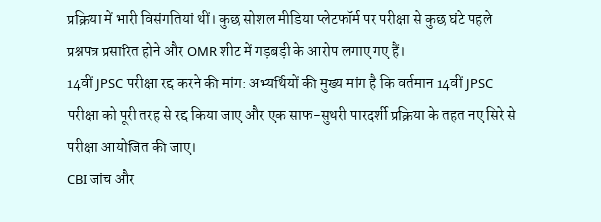प्रक्रिया में भारी विसंगतियां थीं। कुछ सोशल मीडिया प्लेटफॉर्म पर परीक्षा से कुछ घंटे पहले प्रश्नपत्र प्रसारित होने और OMR शीट में गड़बड़ी के आरोप लगाए गए हैं।
14वीं JPSC परीक्षा रद्द करने की मांग: अभ्यर्थियों की मुख्य मांग है कि वर्तमान 14वीं JPSC परीक्षा को पूरी तरह से रद्द किया जाए और एक साफ-सुथरी पारदर्शी प्रक्रिया के तहत नए सिरे से परीक्षा आयोजित की जाए।
CBI जांच और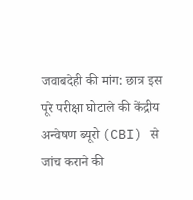जवाबदेही की मांग: छात्र इस पूरे परीक्षा घोटाले की केंद्रीय अन्वेषण ब्यूरो (CBI) से जांच कराने की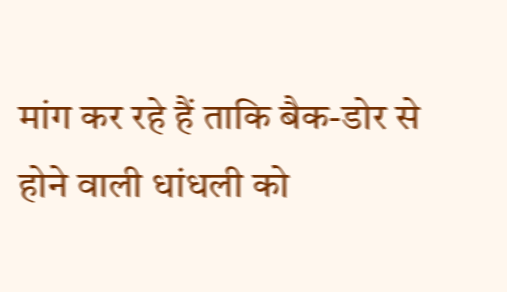मांग कर रहे हैं ताकि बैक-डोर से होने वाली धांधली को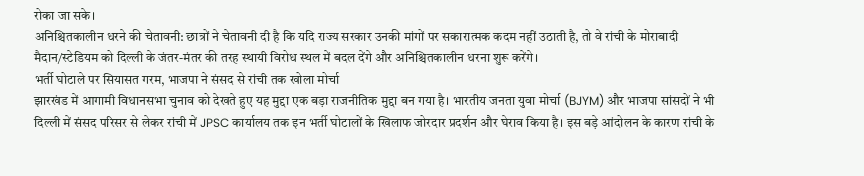रोका जा सके।
अनिश्चितकालीन धरने की चेतावनी: छात्रों ने चेतावनी दी है कि यदि राज्य सरकार उनकी मांगों पर सकारात्मक कदम नहीं उठाती है, तो वे रांची के मोराबादी मैदान/स्टेडियम को दिल्ली के जंतर-मंतर की तरह स्थायी विरोध स्थल में बदल देंगे और अनिश्चितकालीन धरना शुरू करेंगे।
भर्ती घोटाले पर सियासत गरम, भाजपा ने संसद से रांची तक खोला मोर्चा
झारखंड में आगामी विधानसभा चुनाव को देखते हुए यह मुद्दा एक बड़ा राजनीतिक मुद्दा बन गया है। भारतीय जनता युवा मोर्चा (BJYM) और भाजपा सांसदों ने भी दिल्ली में संसद परिसर से लेकर रांची में JPSC कार्यालय तक इन भर्ती घोटालों के खिलाफ जोरदार प्रदर्शन और घेराव किया है। इस बड़े आंदोलन के कारण रांची के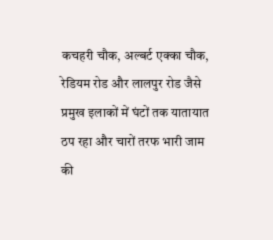कचहरी चौक, अल्बर्ट एक्का चौक, रेडियम रोड और लालपुर रोड जैसे प्रमुख इलाकों में घंटों तक यातायात ठप रहा और चारों तरफ भारी जाम की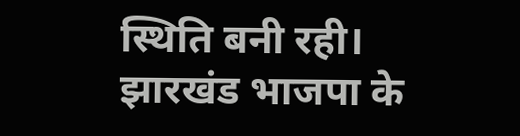स्थिति बनी रही।
झारखंड भाजपा के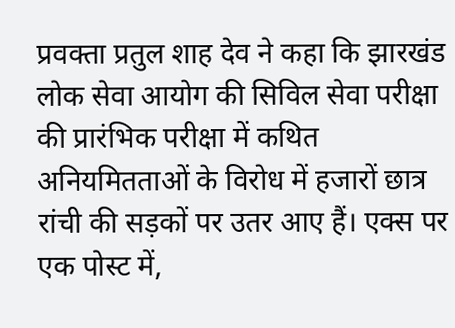प्रवक्ता प्रतुल शाह देव ने कहा कि झारखंड लोक सेवा आयोग की सिविल सेवा परीक्षा की प्रारंभिक परीक्षा में कथित अनियमितताओं के विरोध में हजारों छात्र रांची की सड़कों पर उतर आए हैं। एक्स पर एक पोस्ट में,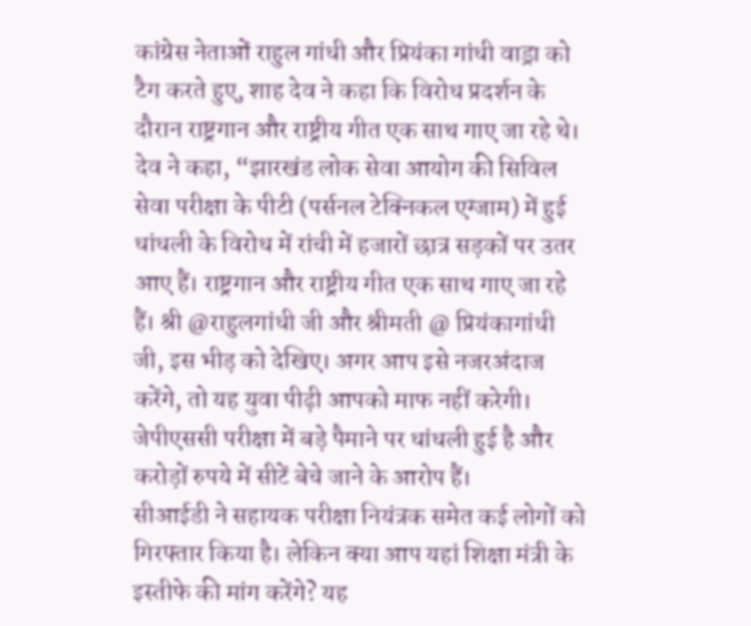कांग्रेस नेताओं राहुल गांधी और प्रियंका गांधी वाड्रा को टैग करते हुए, शाह देव ने कहा कि विरोध प्रदर्शन के दौरान राष्ट्रगान और राष्ट्रीय गीत एक साथ गाए जा रहे थे।
देव ने कहा, “झारखंड लोक सेवा आयोग की सिविल सेवा परीक्षा के पीटी (पर्सनल टेक्निकल एग्जाम) में हुई धांधली के विरोध में रांची में हजारों छात्र सड़कों पर उतर आए हैं। राष्ट्रगान और राष्ट्रीय गीत एक साथ गाए जा रहे हैं। श्री @राहुलगांधी जी और श्रीमती @ प्रियंकागांधी जी, इस भीड़ को देखिए। अगर आप इसे नजरअंदाज करेंगे, तो यह युवा पीढ़ी आपको माफ नहीं करेगी। जेपीएससी परीक्षा में बड़े पैमाने पर धांधली हुई है और करोड़ों रुपये में सीटें बेचे जाने के आरोप हैं।
सीआईडी ने सहायक परीक्षा नियंत्रक समेत कई लोगों को गिरफ्तार किया है। लेकिन क्या आप यहां शिक्षा मंत्री के इस्तीफे की मांग करेंगे? यह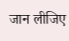जान लीजिए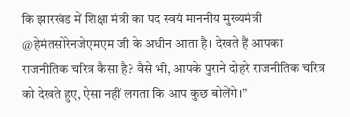कि झारखंड में शिक्षा मंत्री का पद स्वयं माननीय मुख्यमंत्री @हेमंतसोरेनजेएमएम जी के अधीन आता है। देखते हैं आपका राजनीतिक चरित्र कैसा है? वैसे भी, आपके पुराने दोहरे राजनीतिक चरित्र को देखते हुए, ऐसा नहीं लगता कि आप कुछ बोलेंगे।”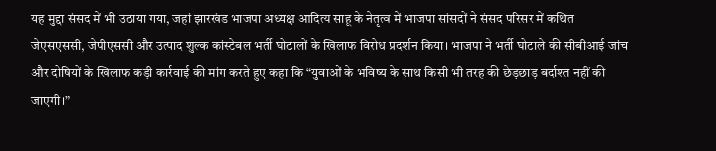यह मुद्दा संसद में भी उठाया गया, जहां झारखंड भाजपा अध्यक्ष आदित्य साहू के नेतृत्व में भाजपा सांसदों ने संसद परिसर में कथित जेएसएससी, जेपीएससी और उत्पाद शुल्क कांस्टेबल भर्ती घोटालों के खिलाफ विरोध प्रदर्शन किया। भाजपा ने भर्ती घोटाले की सीबीआई जांच और दोषियों के खिलाफ कड़ी कार्रवाई की मांग करते हुए कहा कि “युवाओं के भविष्य के साथ किसी भी तरह की छेड़छाड़ बर्दाश्त नहीं की जाएगी।”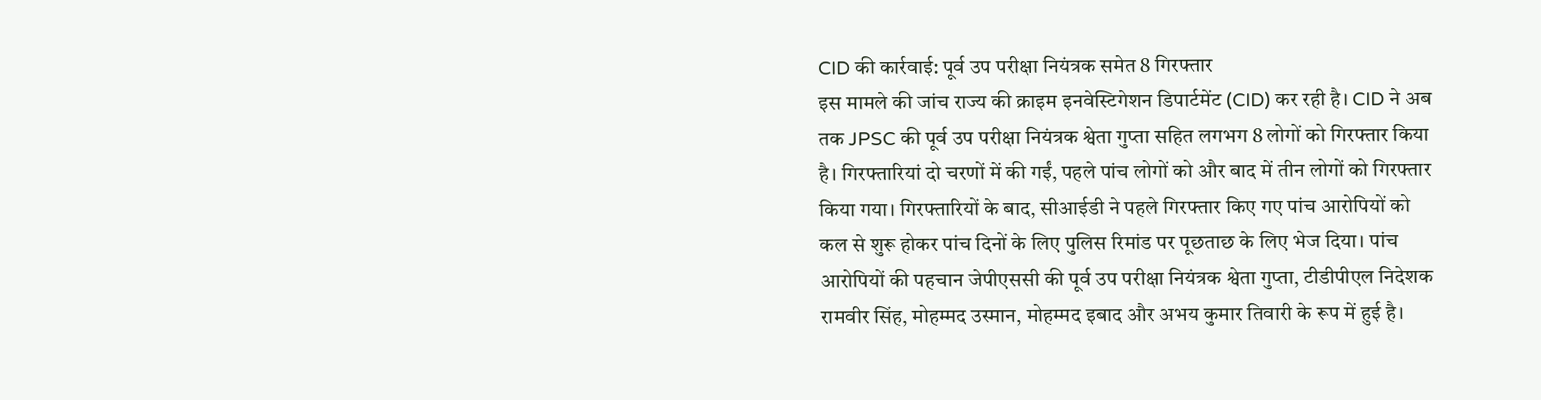CID की कार्रवाई: पूर्व उप परीक्षा नियंत्रक समेत 8 गिरफ्तार
इस मामले की जांच राज्य की क्राइम इनवेस्टिगेशन डिपार्टमेंट (CID) कर रही है। CID ने अब तक JPSC की पूर्व उप परीक्षा नियंत्रक श्वेता गुप्ता सहित लगभग 8 लोगों को गिरफ्तार किया है। गिरफ्तारियां दो चरणों में की गईं, पहले पांच लोगों को और बाद में तीन लोगों को गिरफ्तार किया गया। गिरफ्तारियों के बाद, सीआईडी ने पहले गिरफ्तार किए गए पांच आरोपियों को कल से शुरू होकर पांच दिनों के लिए पुलिस रिमांड पर पूछताछ के लिए भेज दिया। पांच आरोपियों की पहचान जेपीएससी की पूर्व उप परीक्षा नियंत्रक श्वेता गुप्ता, टीडीपीएल निदेशक रामवीर सिंह, मोहम्मद उस्मान, मोहम्मद इबाद और अभय कुमार तिवारी के रूप में हुई है।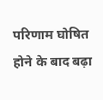परिणाम घोषित होने के बाद बढ़ा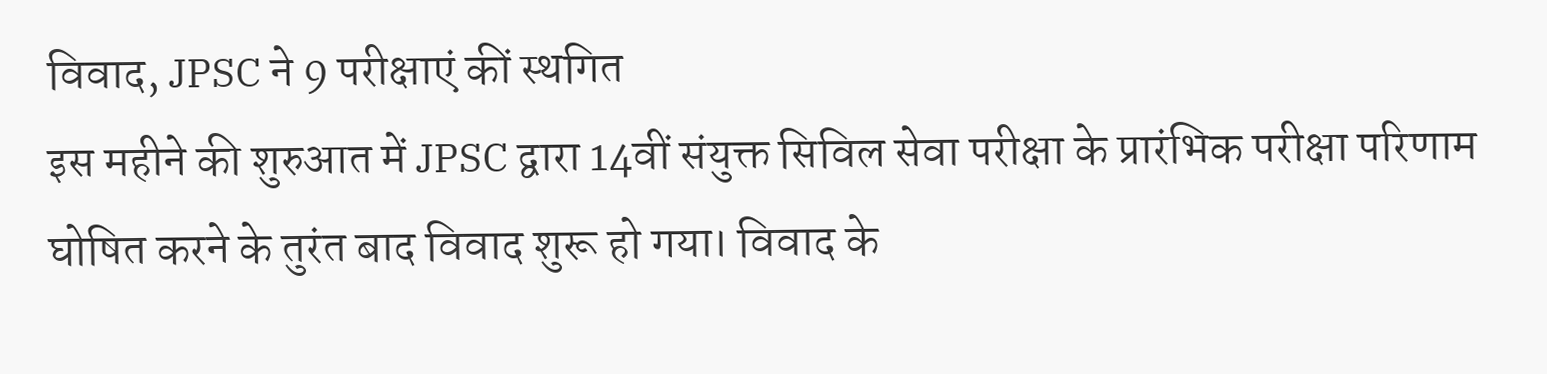विवाद, JPSC ने 9 परीक्षाएं कीं स्थगित
इस महीने की शुरुआत में JPSC द्वारा 14वीं संयुक्त सिविल सेवा परीक्षा के प्रारंभिक परीक्षा परिणाम घोषित करने के तुरंत बाद विवाद शुरू हो गया। विवाद के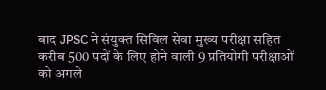बाद JPSC ने संयुक्त सिविल सेवा मुख्य परीक्षा सहित करीब 500 पदों के लिए होने वाली 9 प्रतियोगी परीक्षाओं को अगले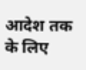आदेश तक के लिए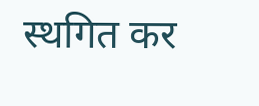स्थगित कर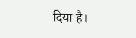दिया है।